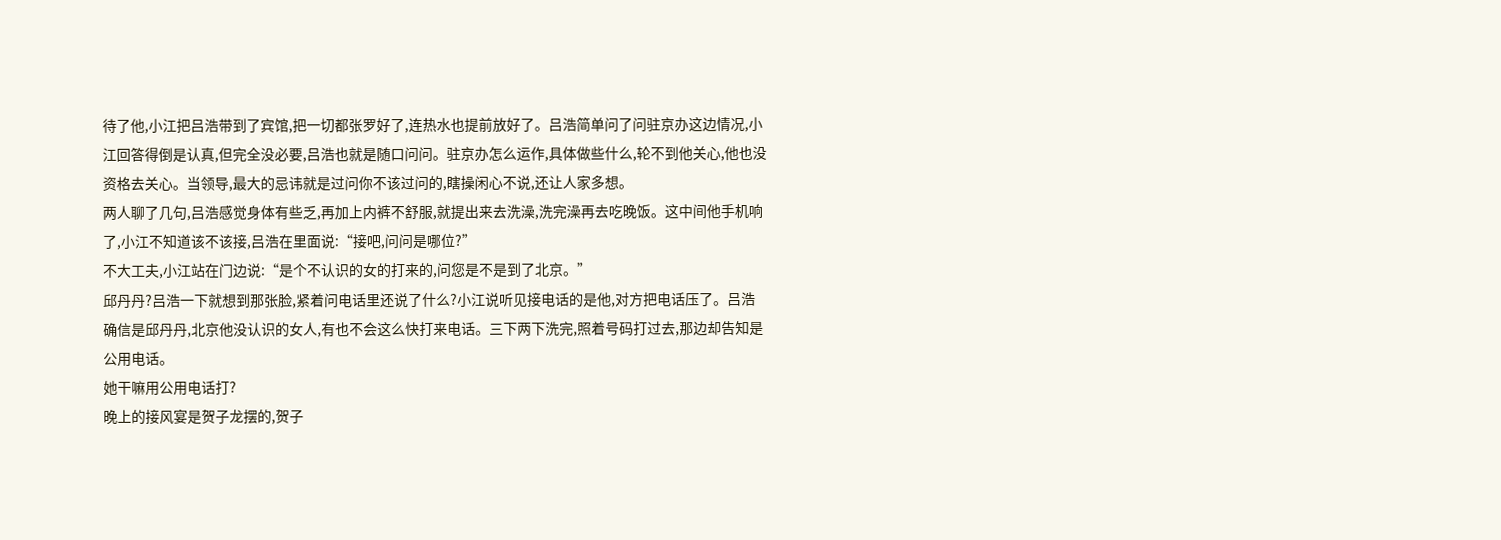待了他,小江把吕浩带到了宾馆,把一切都张罗好了,连热水也提前放好了。吕浩简单问了问驻京办这边情况,小江回答得倒是认真,但完全没必要,吕浩也就是随口问问。驻京办怎么运作,具体做些什么,轮不到他关心,他也没资格去关心。当领导,最大的忌讳就是过问你不该过问的,瞎操闲心不说,还让人家多想。
两人聊了几句,吕浩感觉身体有些乏,再加上内裤不舒服,就提出来去洗澡,洗完澡再去吃晚饭。这中间他手机响了,小江不知道该不该接,吕浩在里面说:“接吧,问问是哪位?”
不大工夫,小江站在门边说:“是个不认识的女的打来的,问您是不是到了北京。”
邱丹丹?吕浩一下就想到那张脸,紧着问电话里还说了什么?小江说听见接电话的是他,对方把电话压了。吕浩确信是邱丹丹,北京他没认识的女人,有也不会这么快打来电话。三下两下洗完,照着号码打过去,那边却告知是公用电话。
她干嘛用公用电话打?
晚上的接风宴是贺子龙摆的,贺子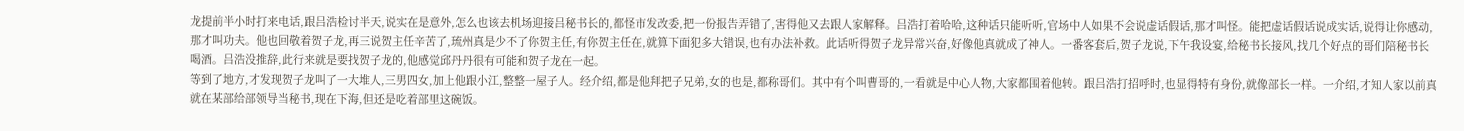龙提前半小时打来电话,跟吕浩检讨半天,说实在是意外,怎么也该去机场迎接吕秘书长的,都怪市发改委,把一份报告弄错了,害得他又去跟人家解释。吕浩打着哈哈,这种话只能听听,官场中人如果不会说虚话假话,那才叫怪。能把虚话假话说成实话,说得让你感动,那才叫功夫。他也回敬着贺子龙,再三说贺主任辛苦了,琉州真是少不了你贺主任,有你贺主任在,就算下面犯多大错误,也有办法补救。此话听得贺子龙异常兴奋,好像他真就成了神人。一番客套后,贺子龙说,下午我设宴,给秘书长接风,找几个好点的哥们陪秘书长喝酒。吕浩没推辞,此行来就是要找贺子龙的,他感觉邱丹丹很有可能和贺子龙在一起。
等到了地方,才发现贺子龙叫了一大堆人,三男四女,加上他跟小江,整整一屋子人。经介绍,都是他拜把子兄弟,女的也是,都称哥们。其中有个叫曹哥的,一看就是中心人物,大家都围着他转。跟吕浩打招呼时,也显得特有身份,就像部长一样。一介绍,才知人家以前真就在某部给部领导当秘书,现在下海,但还是吃着部里这碗饭。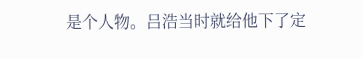是个人物。吕浩当时就给他下了定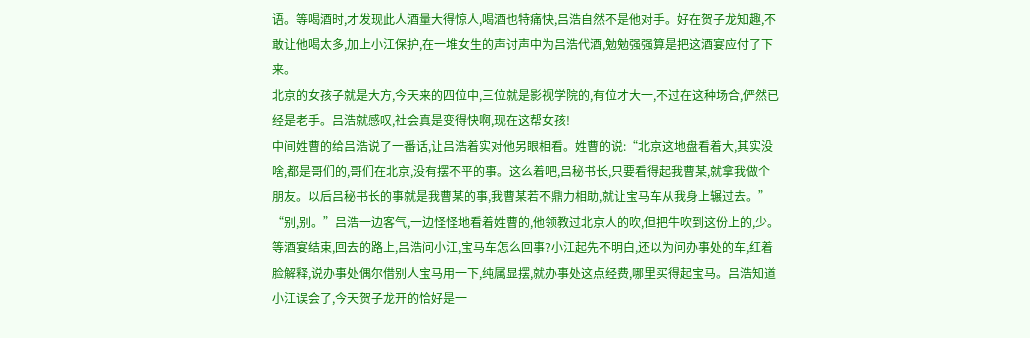语。等喝酒时,才发现此人酒量大得惊人,喝酒也特痛快,吕浩自然不是他对手。好在贺子龙知趣,不敢让他喝太多,加上小江保护,在一堆女生的声讨声中为吕浩代酒,勉勉强强算是把这酒宴应付了下来。
北京的女孩子就是大方,今天来的四位中,三位就是影视学院的,有位才大一,不过在这种场合,俨然已经是老手。吕浩就感叹,社会真是变得快啊,现在这帮女孩!
中间姓曹的给吕浩说了一番话,让吕浩着实对他另眼相看。姓曹的说:“北京这地盘看着大,其实没啥,都是哥们的,哥们在北京,没有摆不平的事。这么着吧,吕秘书长,只要看得起我曹某,就拿我做个朋友。以后吕秘书长的事就是我曹某的事,我曹某若不鼎力相助,就让宝马车从我身上辗过去。”
“别,别。”吕浩一边客气,一边怪怪地看着姓曹的,他领教过北京人的吹,但把牛吹到这份上的,少。等酒宴结束,回去的路上,吕浩问小江,宝马车怎么回事?小江起先不明白,还以为问办事处的车,红着脸解释,说办事处偶尔借别人宝马用一下,纯属显摆,就办事处这点经费,哪里买得起宝马。吕浩知道小江误会了,今天贺子龙开的恰好是一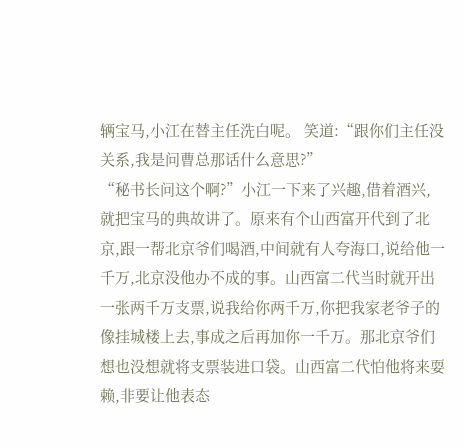辆宝马,小江在替主任洗白呢。 笑道:“跟你们主任没关系,我是问曹总那话什么意思?”
“秘书长问这个啊?”小江一下来了兴趣,借着酒兴,就把宝马的典故讲了。原来有个山西富开代到了北京,跟一帮北京爷们喝酒,中间就有人夸海口,说给他一千万,北京没他办不成的事。山西富二代当时就开出一张两千万支票,说我给你两千万,你把我家老爷子的像挂城楼上去,事成之后再加你一千万。那北京爷们想也没想就将支票装进口袋。山西富二代怕他将来耍赖,非要让他表态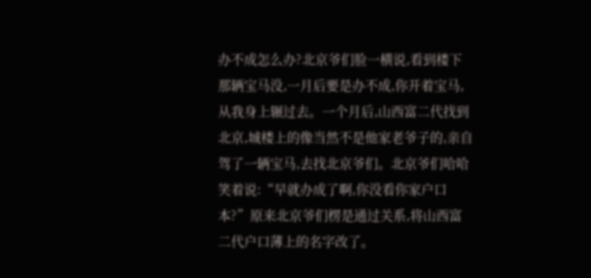办不成怎么办?北京爷们脸一横说,看到楼下那辆宝马没,一月后要是办不成,你开着宝马,从我身上辗过去。一个月后,山西富二代找到北京,城楼上的像当然不是他家老爷子的,亲自驾了一辆宝马,去找北京爷们。北京爷们哈哈笑着说:“早就办成了啊,你没看你家户口本?”原来北京爷们楞是通过关系,将山西富二代户口薄上的名字改了。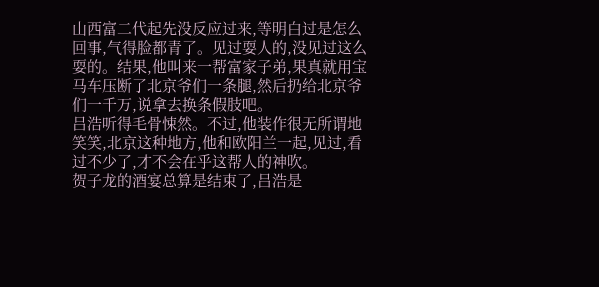山西富二代起先没反应过来,等明白过是怎么回事,气得脸都青了。见过耍人的,没见过这么耍的。结果,他叫来一帮富家子弟,果真就用宝马车压断了北京爷们一条腿,然后扔给北京爷们一千万,说拿去换条假肢吧。
吕浩听得毛骨悚然。不过,他装作很无所谓地笑笑,北京这种地方,他和欧阳兰一起,见过,看过不少了,才不会在乎这帮人的神吹。
贺子龙的酒宴总算是结束了,吕浩是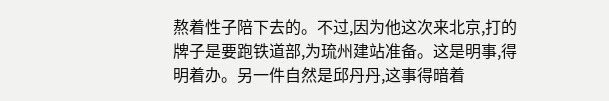熬着性子陪下去的。不过,因为他这次来北京,打的牌子是要跑铁道部,为琉州建站准备。这是明事,得明着办。另一件自然是邱丹丹,这事得暗着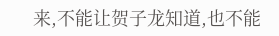来,不能让贺子龙知道,也不能